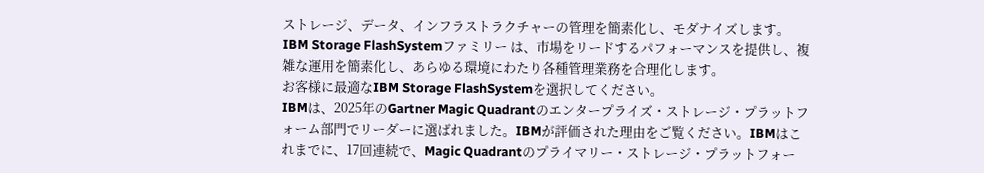ストレージ、データ、インフラストラクチャーの管理を簡素化し、モダナイズします。
IBM Storage FlashSystemファミリー は、市場をリードするパフォーマンスを提供し、複雑な運用を簡素化し、あらゆる環境にわたり各種管理業務を合理化します。
お客様に最適なIBM Storage FlashSystemを選択してください。
IBMは、2025年のGartner Magic Quadrantのエンタープライズ・ストレージ・プラットフォーム部門でリーダーに選ばれました。IBMが評価された理由をご覧ください。IBMはこれまでに、17回連続で、Magic Quadrantのプライマリー・ストレージ・プラットフォー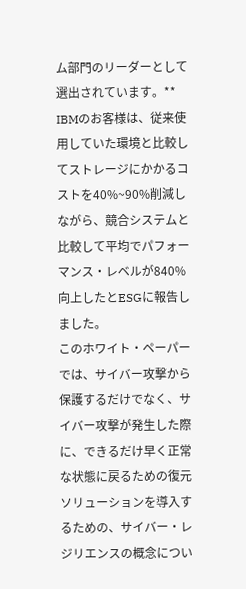ム部門のリーダーとして選出されています。**
IBMのお客様は、従来使用していた環境と比較してストレージにかかるコストを40%~90%削減しながら、競合システムと比較して平均でパフォーマンス・レベルが840%向上したとESGに報告しました。
このホワイト・ペーパーでは、サイバー攻撃から保護するだけでなく、サイバー攻撃が発生した際に、できるだけ早く正常な状態に戻るための復元ソリューションを導入するための、サイバー・レジリエンスの概念につい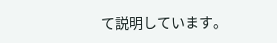て説明しています。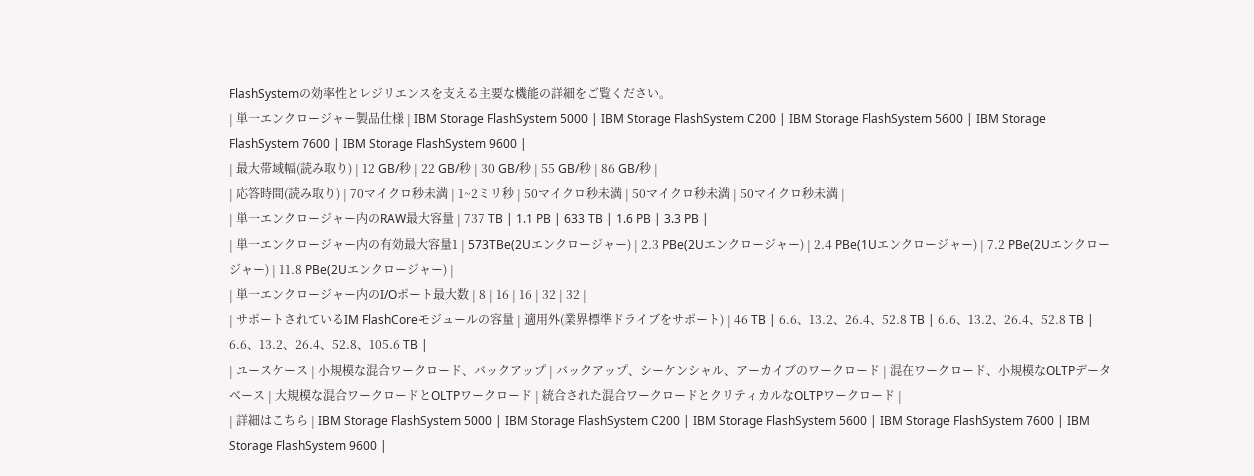FlashSystemの効率性とレジリエンスを支える主要な機能の詳細をご覧ください。
| 単一エンクロージャー製品仕様 | IBM Storage FlashSystem 5000 | IBM Storage FlashSystem C200 | IBM Storage FlashSystem 5600 | IBM Storage FlashSystem 7600 | IBM Storage FlashSystem 9600 |
| 最大帯域幅(読み取り) | 12 GB/秒 | 22 GB/秒 | 30 GB/秒 | 55 GB/秒 | 86 GB/秒 |
| 応答時間(読み取り) | 70マイクロ秒未満 | 1~2ミリ秒 | 50マイクロ秒未満 | 50マイクロ秒未満 | 50マイクロ秒未満 |
| 単一エンクロージャー内のRAW最大容量 | 737 TB | 1.1 PB | 633 TB | 1.6 PB | 3.3 PB |
| 単一エンクロージャー内の有効最大容量1 | 573TBe(2Uエンクロージャー) | 2.3 PBe(2Uエンクロージャー) | 2.4 PBe(1Uエンクロージャー) | 7.2 PBe(2Uエンクロージャー) | 11.8 PBe(2Uエンクロージャー) |
| 単一エンクロージャー内のI/Oポート最大数 | 8 | 16 | 16 | 32 | 32 |
| サポートされているIM FlashCoreモジュールの容量 | 適用外(業界標準ドライブをサポート) | 46 TB | 6.6、13.2、26.4、52.8 TB | 6.6、13.2、26.4、52.8 TB | 6.6、13.2、26.4、52.8、105.6 TB |
| ユースケース | 小規模な混合ワークロード、バックアップ | バックアップ、シーケンシャル、アーカイブのワークロード | 混在ワークロード、小規模なOLTPデータベース | 大規模な混合ワークロードとOLTPワークロード | 統合された混合ワークロードとクリティカルなOLTPワークロード |
| 詳細はこちら | IBM Storage FlashSystem 5000 | IBM Storage FlashSystem C200 | IBM Storage FlashSystem 5600 | IBM Storage FlashSystem 7600 | IBM Storage FlashSystem 9600 |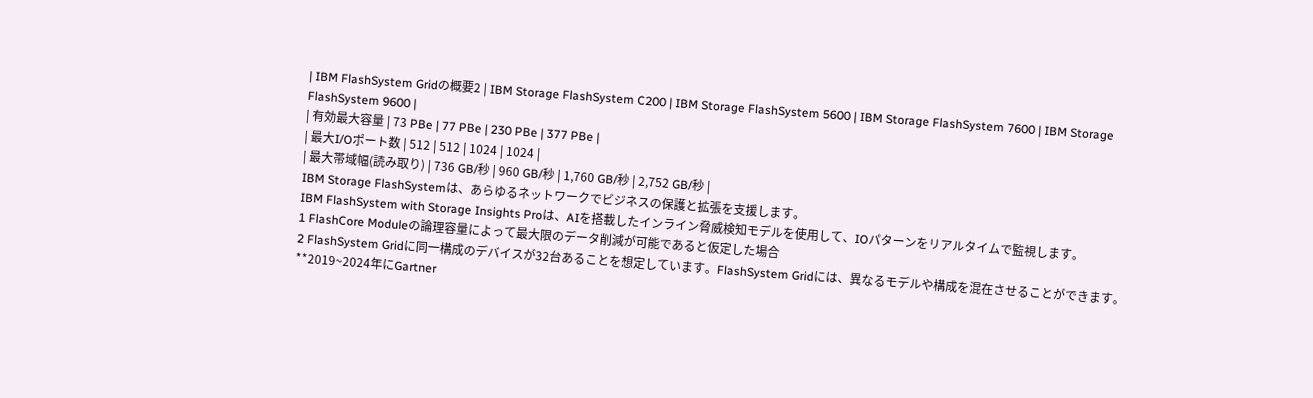| IBM FlashSystem Gridの概要2 | IBM Storage FlashSystem C200 | IBM Storage FlashSystem 5600 | IBM Storage FlashSystem 7600 | IBM Storage FlashSystem 9600 |
| 有効最大容量 | 73 PBe | 77 PBe | 230 PBe | 377 PBe |
| 最大I/Oポート数 | 512 | 512 | 1024 | 1024 |
| 最大帯域幅(読み取り) | 736 GB/秒 | 960 GB/秒 | 1,760 GB/秒 | 2,752 GB/秒 |
IBM Storage FlashSystemは、あらゆるネットワークでビジネスの保護と拡張を支援します。
IBM FlashSystem with Storage Insights Proは、AIを搭載したインライン脅威検知モデルを使用して、IOパターンをリアルタイムで監視します。
1 FlashCore Moduleの論理容量によって最大限のデータ削減が可能であると仮定した場合
2 FlashSystem Gridに同一構成のデバイスが32台あることを想定しています。FlashSystem Gridには、異なるモデルや構成を混在させることができます。
**2019~2024年にGartner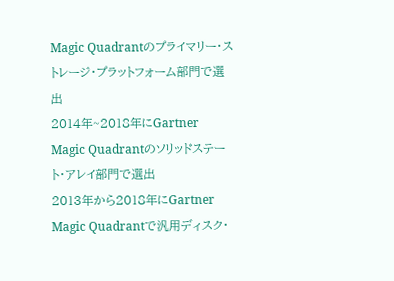Magic Quadrantのプライマリー・ストレージ・プラットフォーム部門で選出
2014年~2018年にGartner Magic Quadrantのソリッドステート・アレイ部門で選出
2013年から2018年にGartner Magic Quadrantで汎用ディスク・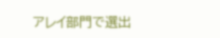アレイ部門で選出